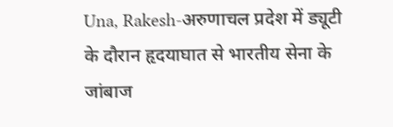Una, Rakesh-अरुणाचल प्रदेश में ड्यूटी के दौरान हृदयाघात से भारतीय सेना के जांबाज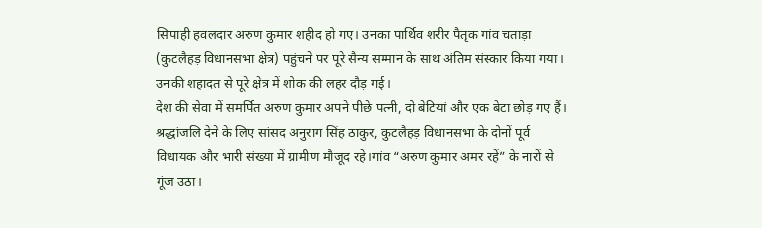सिपाही हवलदार अरुण कुमार शहीद हो गए। उनका पार्थिव शरीर पैतृक गांव चताड़ा (कुटलैहड़ विधानसभा क्षेत्र) पहुंचने पर पूरे सैन्य सम्मान के साथ अंतिम संस्कार किया गया। उनकी शहादत से पूरे क्षेत्र में शोक की लहर दौड़ गई।
देश की सेवा में समर्पित अरुण कुमार अपने पीछे पत्नी, दो बेटियां और एक बेटा छोड़ गए हैं। श्रद्धांजलि देने के लिए सांसद अनुराग सिंह ठाकुर, कुटलैहड़ विधानसभा के दोनों पूर्व विधायक और भारी संख्या में ग्रामीण मौजूद रहे।गांव “अरुण कुमार अमर रहें” के नारों से गूंज उठा।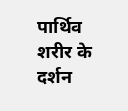पार्थिव शरीर के दर्शन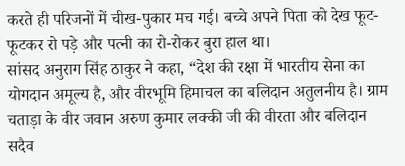करते ही परिजनों में चीख-पुकार मच गई। बच्चे अपने पिता को देख फूट-फूटकर रो पड़े और पत्नी का रो-रोकर बुरा हाल था।
सांसद अनुराग सिंह ठाकुर ने कहा, “देश की रक्षा में भारतीय सेना का योगदान अमूल्य है, और वीरभूमि हिमाचल का बलिदान अतुलनीय है। ग्राम चताड़ा के वीर जवान अरुण कुमार लक्की जी की वीरता और बलिदान सदैव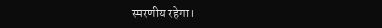स्मरणीय रहेगा।